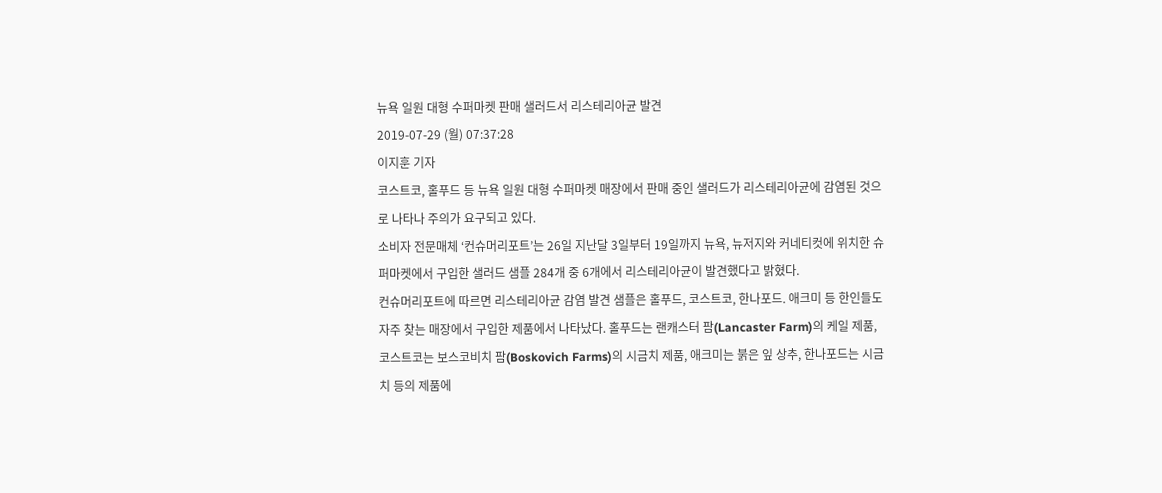뉴욕 일원 대형 수퍼마켓 판매 샐러드서 리스테리아균 발견
2019-07-29 (월) 07:37:28
이지훈 기자
코스트코, 홀푸드 등 뉴욕 일원 대형 수퍼마켓 매장에서 판매 중인 샐러드가 리스테리아균에 감염된 것으로 나타나 주의가 요구되고 있다.
소비자 전문매체 ‘컨슈머리포트’는 26일 지난달 3일부터 19일까지 뉴욕, 뉴저지와 커네티컷에 위치한 슈퍼마켓에서 구입한 샐러드 샘플 284개 중 6개에서 리스테리아균이 발견했다고 밝혔다.
컨슈머리포트에 따르면 리스테리아균 감염 발견 샘플은 홀푸드, 코스트코, 한나포드. 애크미 등 한인들도 자주 찾는 매장에서 구입한 제품에서 나타났다. 홀푸드는 랜캐스터 팜(Lancaster Farm)의 케일 제품, 코스트코는 보스코비치 팜(Boskovich Farms)의 시금치 제품, 애크미는 붉은 잎 상추, 한나포드는 시금치 등의 제품에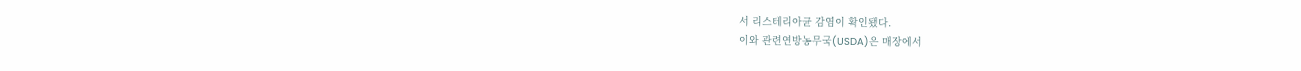서 리스테리아균 감염이 확인됐다.
이와 관련연방농무국(USDA)은 매장에서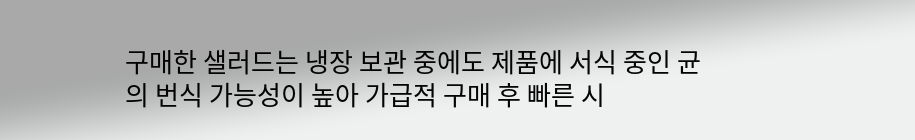구매한 샐러드는 냉장 보관 중에도 제품에 서식 중인 균의 번식 가능성이 높아 가급적 구매 후 빠른 시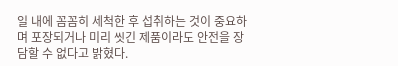일 내에 꼼꼼히 세척한 후 섭취하는 것이 중요하며 포장되거나 미리 씻긴 제품이라도 안전을 장담할 수 없다고 밝혔다.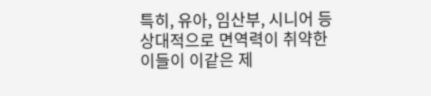특히, 유아, 임산부, 시니어 등 상대적으로 면역력이 취약한 이들이 이같은 제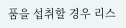품을 섭취할 경우 리스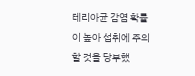테리아균 감염 확률이 높아 섭취에 주의할 것을 당부했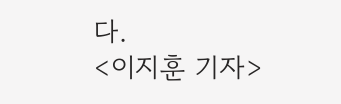다.
<이지훈 기자>